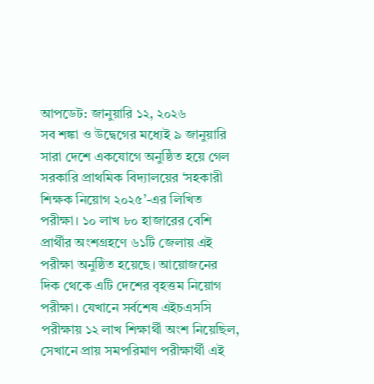আপডেট: জানুয়ারি ১২, ২০২৬
সব শঙ্কা ও উদ্বেগের মধ্যেই ৯ জানুয়ারি সারা দেশে একযোগে অনুষ্ঠিত হয়ে গেল সরকারি প্রাথমিক বিদ্যালয়ের ‘সহকারী শিক্ষক নিয়োগ ২০২৫’-এর লিখিত পরীক্ষা। ১০ লাখ ৮০ হাজারের বেশি প্রার্থীর অংশগ্রহণে ৬১টি জেলায় এই পরীক্ষা অনুষ্ঠিত হয়েছে। আয়োজনের দিক থেকে এটি দেশের বৃহত্তম নিয়োগ পরীক্ষা। যেখানে সর্বশেষ এইচএসসি পরীক্ষায় ১২ লাখ শিক্ষার্থী অংশ নিয়েছিল, সেখানে প্রায় সমপরিমাণ পরীক্ষার্থী এই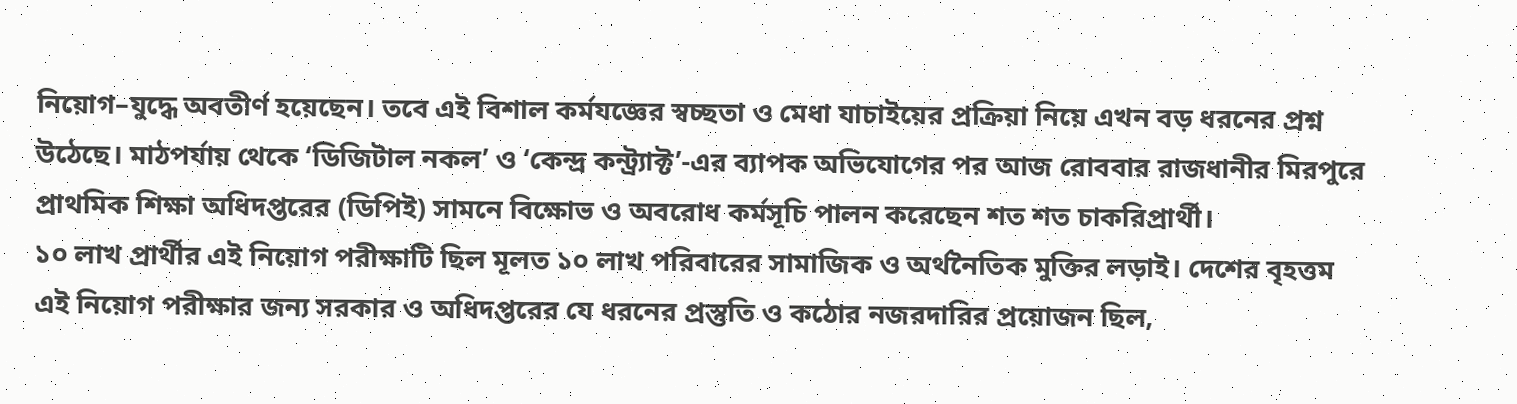নিয়োগ–যুদ্ধে অবতীর্ণ হয়েছেন। তবে এই বিশাল কর্মযজ্ঞের স্বচ্ছতা ও মেধা যাচাইয়ের প্রক্রিয়া নিয়ে এখন বড় ধরনের প্রশ্ন উঠেছে। মাঠপর্যায় থেকে ‘ডিজিটাল নকল’ ও ‘কেন্দ্র কন্ট্র্যাক্ট’-এর ব্যাপক অভিযোগের পর আজ রোববার রাজধানীর মিরপুরে প্রাথমিক শিক্ষা অধিদপ্তরের (ডিপিই) সামনে বিক্ষোভ ও অবরোধ কর্মসূচি পালন করেছেন শত শত চাকরিপ্রার্থী।
১০ লাখ প্রার্থীর এই নিয়োগ পরীক্ষাটি ছিল মূলত ১০ লাখ পরিবারের সামাজিক ও অর্থনৈতিক মুক্তির লড়াই। দেশের বৃহত্তম এই নিয়োগ পরীক্ষার জন্য সরকার ও অধিদপ্তরের যে ধরনের প্রস্তুতি ও কঠোর নজরদারির প্রয়োজন ছিল,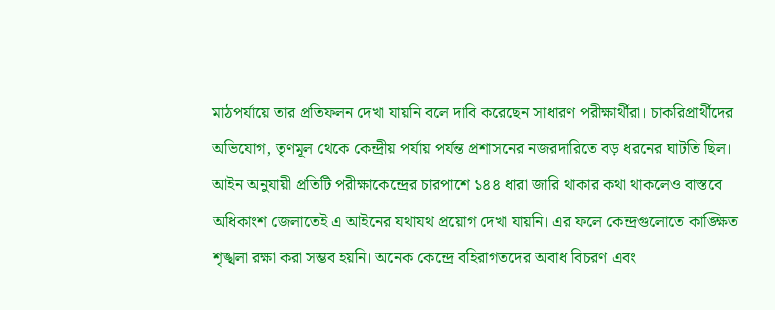মাঠপর্যায়ে তার প্রতিফলন দেখা যায়নি বলে দাবি করেছেন সাধারণ পরীক্ষার্থীরা। চাকরিপ্রার্থীদের অভিযোগ, তৃণমূল থেকে কেন্দ্রীয় পর্যায় পর্যন্ত প্রশাসনের নজরদারিতে বড় ধরনের ঘাটতি ছিল। আইন অনুযায়ী প্রতিটি পরীক্ষাকেন্দ্রের চারপাশে ১৪৪ ধারা জারি থাকার কথা থাকলেও বাস্তবে অধিকাংশ জেলাতেই এ আইনের যথাযথ প্রয়োগ দেখা যায়নি। এর ফলে কেন্দ্রগুলোতে কাঙ্ক্ষিত শৃঙ্খলা রক্ষা করা সম্ভব হয়নি। অনেক কেন্দ্রে বহিরাগতদের অবাধ বিচরণ এবং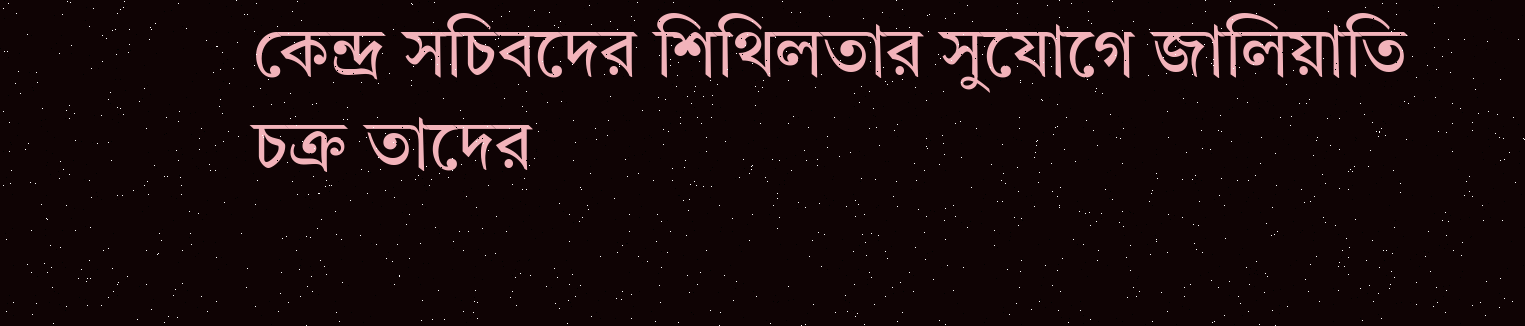কেন্দ্র সচিবদের শিথিলতার সুযোগে জালিয়াতি চক্র তাদের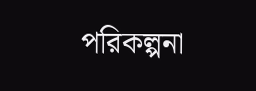পরিকল্পনা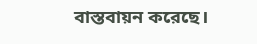বাস্তবায়ন করেছে।